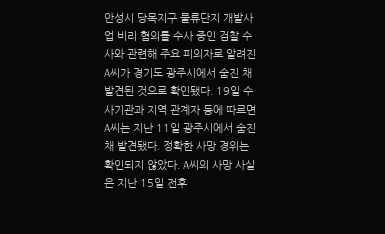안성시 당목지구 물류단지 개발사업 비리 혐의를 수사 중인 검찰 수사와 관련해 주요 피의자로 알려진 A씨가 경기도 광주시에서 숨진 채 발견된 것으로 확인됐다. 19일 수사기관과 지역 관계자 등에 따르면 A씨는 지난 11일 광주시에서 숨진 채 발견됐다. 정확한 사망 경위는 확인되지 않았다. A씨의 사망 사실은 지난 15일 전후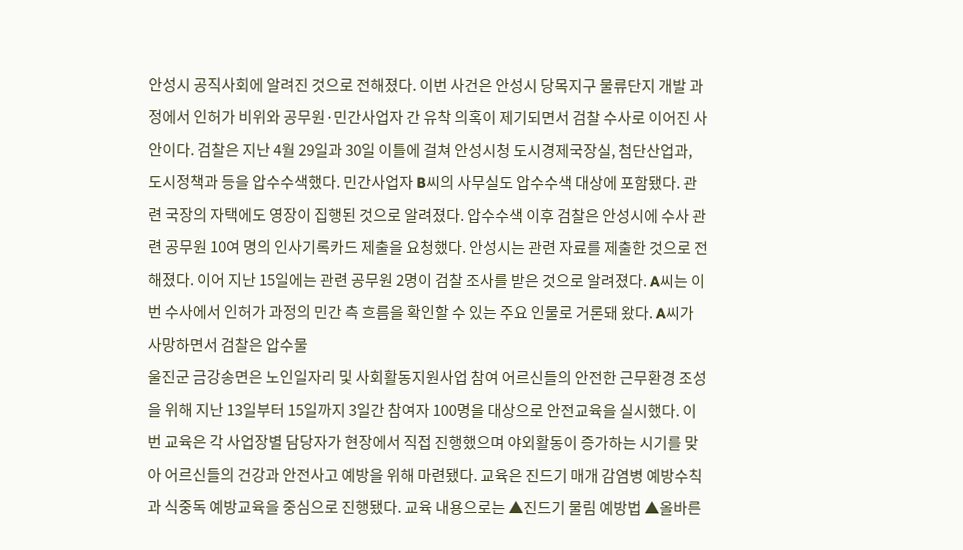안성시 공직사회에 알려진 것으로 전해졌다. 이번 사건은 안성시 당목지구 물류단지 개발 과정에서 인허가 비위와 공무원·민간사업자 간 유착 의혹이 제기되면서 검찰 수사로 이어진 사안이다. 검찰은 지난 4월 29일과 30일 이틀에 걸쳐 안성시청 도시경제국장실, 첨단산업과, 도시정책과 등을 압수수색했다. 민간사업자 B씨의 사무실도 압수수색 대상에 포함됐다. 관련 국장의 자택에도 영장이 집행된 것으로 알려졌다. 압수수색 이후 검찰은 안성시에 수사 관련 공무원 10여 명의 인사기록카드 제출을 요청했다. 안성시는 관련 자료를 제출한 것으로 전해졌다. 이어 지난 15일에는 관련 공무원 2명이 검찰 조사를 받은 것으로 알려졌다. A씨는 이번 수사에서 인허가 과정의 민간 측 흐름을 확인할 수 있는 주요 인물로 거론돼 왔다. A씨가 사망하면서 검찰은 압수물
울진군 금강송면은 노인일자리 및 사회활동지원사업 참여 어르신들의 안전한 근무환경 조성을 위해 지난 13일부터 15일까지 3일간 참여자 100명을 대상으로 안전교육을 실시했다. 이번 교육은 각 사업장별 담당자가 현장에서 직접 진행했으며 야외활동이 증가하는 시기를 맞아 어르신들의 건강과 안전사고 예방을 위해 마련됐다. 교육은 진드기 매개 감염병 예방수칙과 식중독 예방교육을 중심으로 진행됐다. 교육 내용으로는 ▲진드기 물림 예방법 ▲올바른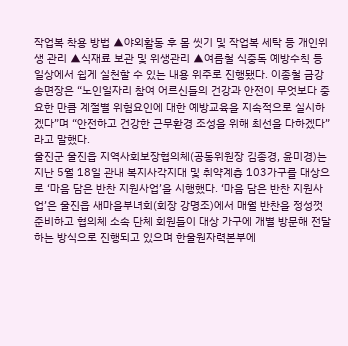작업복 착용 방법 ▲야외활동 후 몸 씻기 및 작업복 세탁 등 개인위생 관리 ▲식재료 보관 및 위생관리 ▲여름철 식중독 예방수칙 등 일상에서 쉽게 실천할 수 있는 내용 위주로 진행됐다. 이종철 금강송면장은 “노인일자리 참여 어르신들의 건강과 안전이 무엇보다 중요한 만큼 계절별 위험요인에 대한 예방교육을 지속적으로 실시하겠다”며 “안전하고 건강한 근무환경 조성을 위해 최선을 다하겠다”라고 말했다.
울진군 울진읍 지역사회보장협의체(공동위원장 김종경, 윤미경)는 지난 5월 18일 관내 복지사각지대 및 취약계층 103가구를 대상으로 ‘마음 담은 반찬 지원사업’을 시행했다. ‘마음 담은 반찬 지원사업’은 울진읍 새마을부녀회(회장 강명조)에서 매월 반찬을 정성껏 준비하고 협의체 소속 단체 회원들이 대상 가구에 개별 방문해 전달하는 방식으로 진행되고 있으며 한울원자력본부에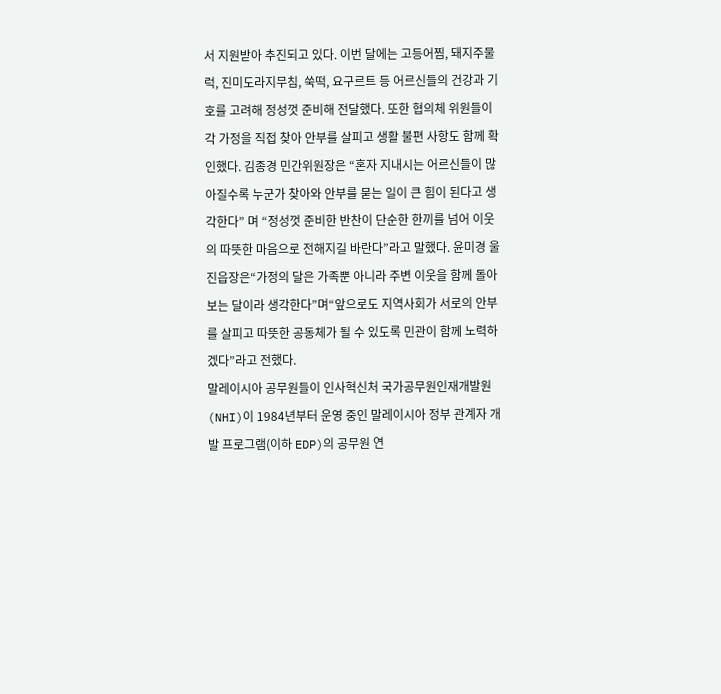서 지원받아 추진되고 있다. 이번 달에는 고등어찜, 돼지주물럭, 진미도라지무침, 쑥떡, 요구르트 등 어르신들의 건강과 기호를 고려해 정성껏 준비해 전달했다. 또한 협의체 위원들이 각 가정을 직접 찾아 안부를 살피고 생활 불편 사항도 함께 확인했다. 김종경 민간위원장은 “혼자 지내시는 어르신들이 많아질수록 누군가 찾아와 안부를 묻는 일이 큰 힘이 된다고 생각한다” 며 “정성껏 준비한 반찬이 단순한 한끼를 넘어 이웃의 따뜻한 마음으로 전해지길 바란다”라고 말했다. 윤미경 울진읍장은“가정의 달은 가족뿐 아니라 주변 이웃을 함께 돌아보는 달이라 생각한다”며“앞으로도 지역사회가 서로의 안부를 살피고 따뜻한 공동체가 될 수 있도록 민관이 함께 노력하겠다”라고 전했다.
말레이시아 공무원들이 인사혁신처 국가공무원인재개발원(NHI)이 1984년부터 운영 중인 말레이시아 정부 관계자 개발 프로그램(이하 EDP)의 공무원 연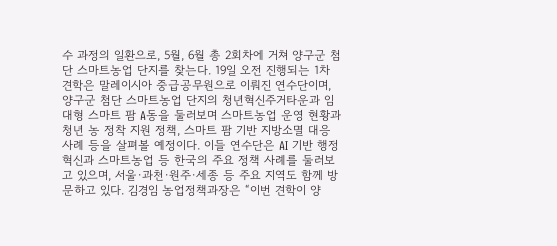수 과정의 일환으로, 5월, 6월 총 2회차에 거쳐 양구군 첨단 스마트농업 단지를 찾는다. 19일 오전 진행되는 1차 견학은 말레이시아 중급공무원으로 이뤄진 연수단이며, 양구군 첨단 스마트농업 단지의 청년혁신주거타운과 임대형 스마트 팜 A동을 둘러보며 스마트농업 운영 현황과 청년 농 정착 지원 정책, 스마트 팜 기반 지방소멸 대응 사례 등을 살펴볼 예정이다. 이들 연수단은 AI 기반 행정혁신과 스마트농업 등 한국의 주요 정책 사례를 둘러보고 있으며, 서울·과천·원주·세종 등 주요 지역도 함께 방문하고 있다. 김경임 농업정책과장은 “이번 견학이 양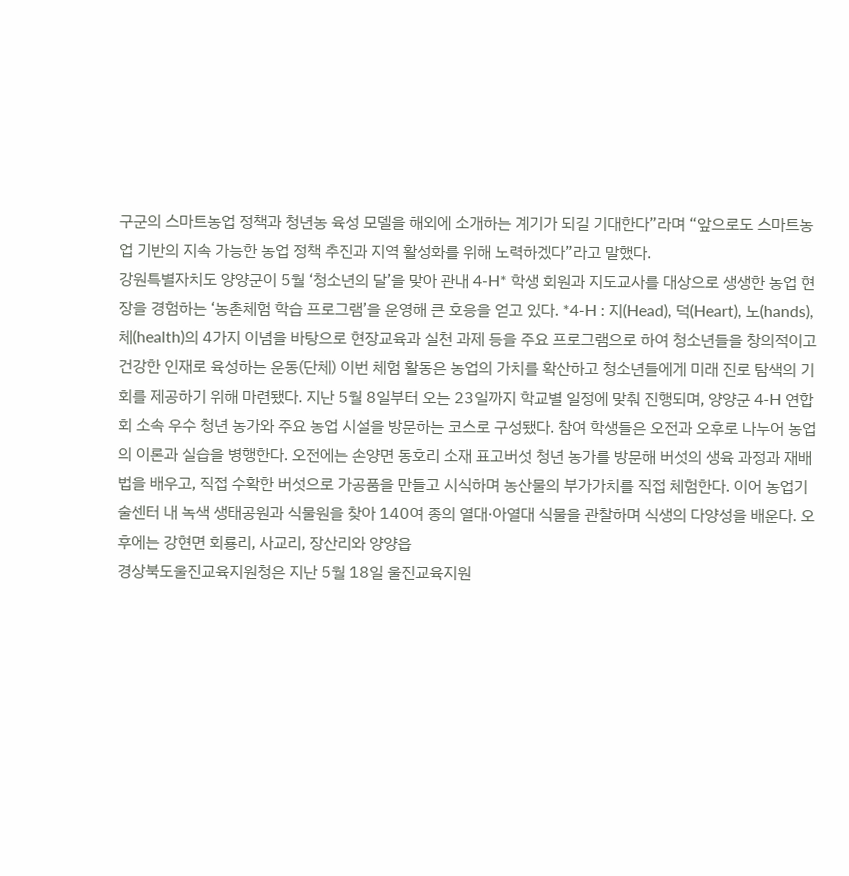구군의 스마트농업 정책과 청년농 육성 모델을 해외에 소개하는 계기가 되길 기대한다”라며 “앞으로도 스마트농업 기반의 지속 가능한 농업 정책 추진과 지역 활성화를 위해 노력하겠다”라고 말했다.
강원특별자치도 양양군이 5월 ‘청소년의 달’을 맞아 관내 4-H* 학생 회원과 지도교사를 대상으로 생생한 농업 현장을 경험하는 ‘농촌체험 학습 프로그램’을 운영해 큰 호응을 얻고 있다. *4-H : 지(Head), 덕(Heart), 노(hands), 체(health)의 4가지 이념을 바탕으로 현장교육과 실천 과제 등을 주요 프로그램으로 하여 청소년들을 창의적이고 건강한 인재로 육성하는 운동(단체) 이번 체험 활동은 농업의 가치를 확산하고 청소년들에게 미래 진로 탐색의 기회를 제공하기 위해 마련됐다. 지난 5월 8일부터 오는 23일까지 학교별 일정에 맞춰 진행되며, 양양군 4-H 연합회 소속 우수 청년 농가와 주요 농업 시설을 방문하는 코스로 구성됐다. 참여 학생들은 오전과 오후로 나누어 농업의 이론과 실습을 병행한다. 오전에는 손양면 동호리 소재 표고버섯 청년 농가를 방문해 버섯의 생육 과정과 재배법을 배우고, 직접 수확한 버섯으로 가공품을 만들고 시식하며 농산물의 부가가치를 직접 체험한다. 이어 농업기술센터 내 녹색 생태공원과 식물원을 찾아 140여 종의 열대·아열대 식물을 관찰하며 식생의 다양성을 배운다. 오후에는 강현면 회룡리, 사교리, 장산리와 양양읍
경상북도울진교육지원청은 지난 5월 18일 울진교육지원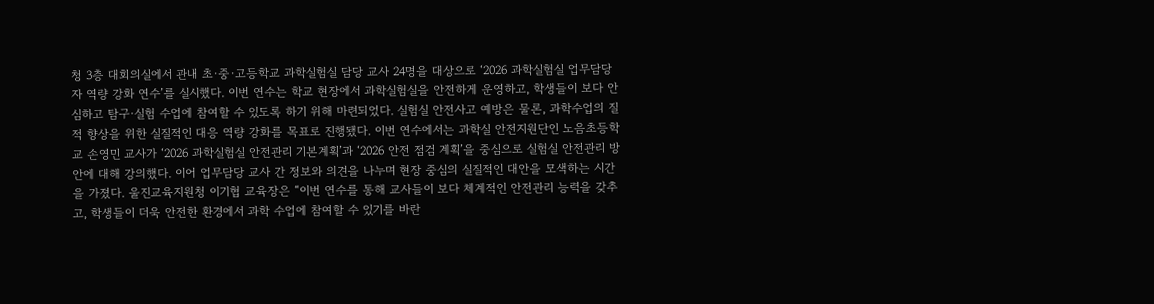청 3층 대회의실에서 관내 초·중·고등학교 과학실험실 담당 교사 24명을 대상으로 ‘2026 과학실험실 업무담당자 역량 강화 연수’를 실시했다. 이번 연수는 학교 현장에서 과학실험실을 안전하게 운영하고, 학생들이 보다 안심하고 탐구·실험 수업에 참여할 수 있도록 하기 위해 마련되었다. 실험실 안전사고 예방은 물론, 과학수업의 질적 향상을 위한 실질적인 대응 역량 강화를 목표로 진행됐다. 이번 연수에서는 과학실 안전지원단인 노음초등학교 손영민 교사가 ‘2026 과학실험실 안전관리 기본계획’과 ‘2026 안전 점검 계획’을 중심으로 실험실 안전관리 방안에 대해 강의했다. 이어 업무담당 교사 간 정보와 의견을 나누며 현장 중심의 실질적인 대안을 모색하는 시간을 가졌다. 울진교육지원청 이기협 교육장은 “이번 연수를 통해 교사들이 보다 체계적인 안전관리 능력을 갖추고, 학생들이 더욱 안전한 환경에서 과학 수업에 참여할 수 있기를 바란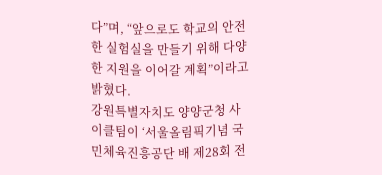다”며, “앞으로도 학교의 안전한 실험실을 만들기 위해 다양한 지원을 이어갈 계획”이라고 밝혔다.
강원특별자치도 양양군청 사이클팀이 ‘서울올림픽기념 국민체육진흥공단 배 제28회 전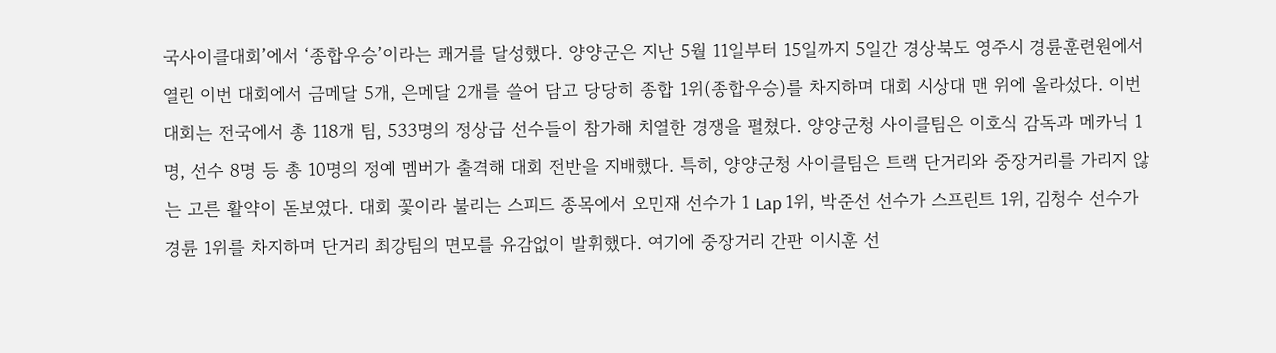국사이클대회’에서 ‘종합우승’이라는 쾌거를 달성했다. 양양군은 지난 5월 11일부터 15일까지 5일간 경상북도 영주시 경륜훈련원에서 열린 이번 대회에서 금메달 5개, 은메달 2개를 쓸어 담고 당당히 종합 1위(종합우승)를 차지하며 대회 시상대 맨 위에 올라섰다. 이번 대회는 전국에서 총 118개 팀, 533명의 정상급 선수들이 참가해 치열한 경쟁을 펼쳤다. 양양군청 사이클팀은 이호식 감독과 메카닉 1명, 선수 8명 등 총 10명의 정예 멤버가 출격해 대회 전반을 지배했다. 특히, 양양군청 사이클팀은 트랙 단거리와 중장거리를 가리지 않는 고른 활약이 돋보였다. 대회 꽃이라 불리는 스피드 종목에서 오민재 선수가 1 Lap 1위, 박준선 선수가 스프린트 1위, 김청수 선수가 경륜 1위를 차지하며 단거리 최강팀의 면모를 유감없이 발휘했다. 여기에 중장거리 간판 이시훈 선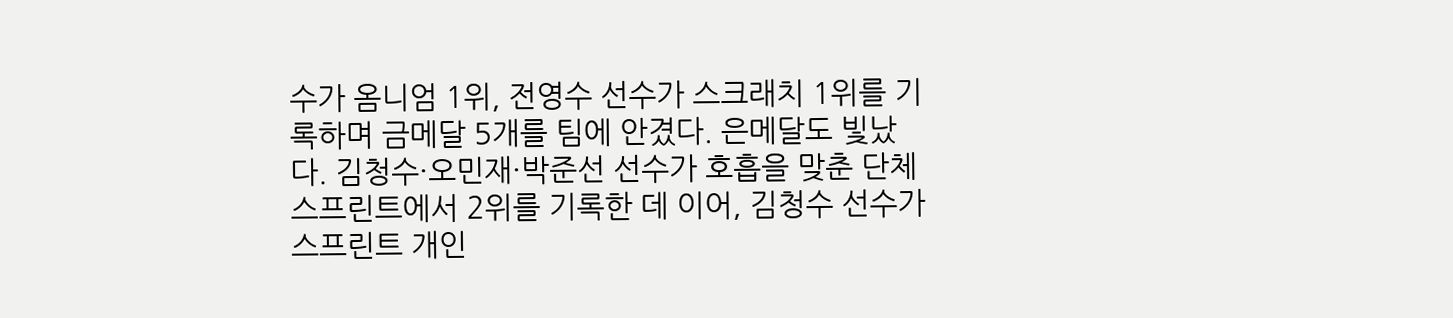수가 옴니엄 1위, 전영수 선수가 스크래치 1위를 기록하며 금메달 5개를 팀에 안겼다. 은메달도 빛났다. 김청수·오민재·박준선 선수가 호흡을 맞춘 단체스프린트에서 2위를 기록한 데 이어, 김청수 선수가 스프린트 개인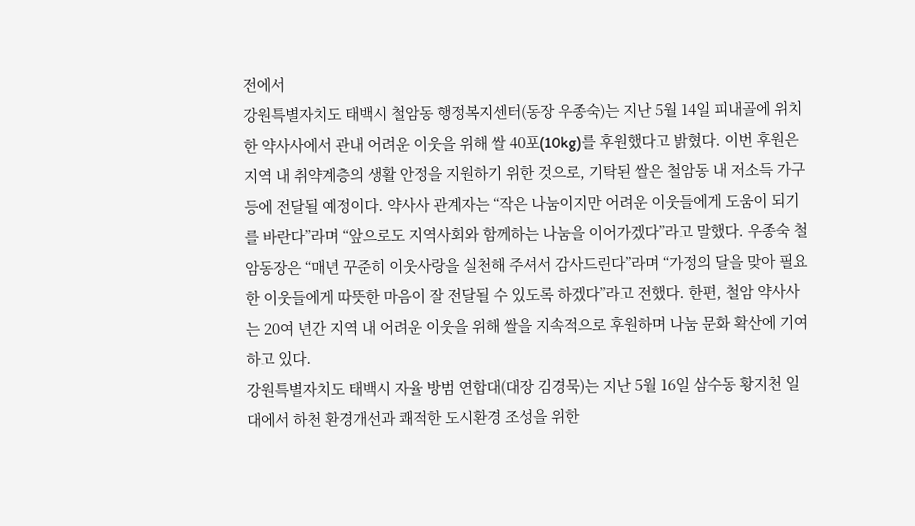전에서
강원특별자치도 태백시 철암동 행정복지센터(동장 우종숙)는 지난 5월 14일 피내골에 위치 한 약사사에서 관내 어려운 이웃을 위해 쌀 40포(10kg)를 후원했다고 밝혔다. 이번 후원은 지역 내 취약계층의 생활 안정을 지원하기 위한 것으로, 기탁된 쌀은 철암동 내 저소득 가구 등에 전달될 예정이다. 약사사 관계자는 “작은 나눔이지만 어려운 이웃들에게 도움이 되기를 바란다”라며 “앞으로도 지역사회와 함께하는 나눔을 이어가겠다”라고 말했다. 우종숙 철암동장은 “매년 꾸준히 이웃사랑을 실천해 주셔서 감사드린다”라며 “가정의 달을 맞아 필요한 이웃들에게 따뜻한 마음이 잘 전달될 수 있도록 하겠다”라고 전했다. 한편, 철암 약사사는 20여 년간 지역 내 어려운 이웃을 위해 쌀을 지속적으로 후원하며 나눔 문화 확산에 기여하고 있다.
강원특별자치도 태백시 자율 방범 연합대(대장 김경묵)는 지난 5월 16일 삼수동 황지천 일대에서 하천 환경개선과 쾌적한 도시환경 조성을 위한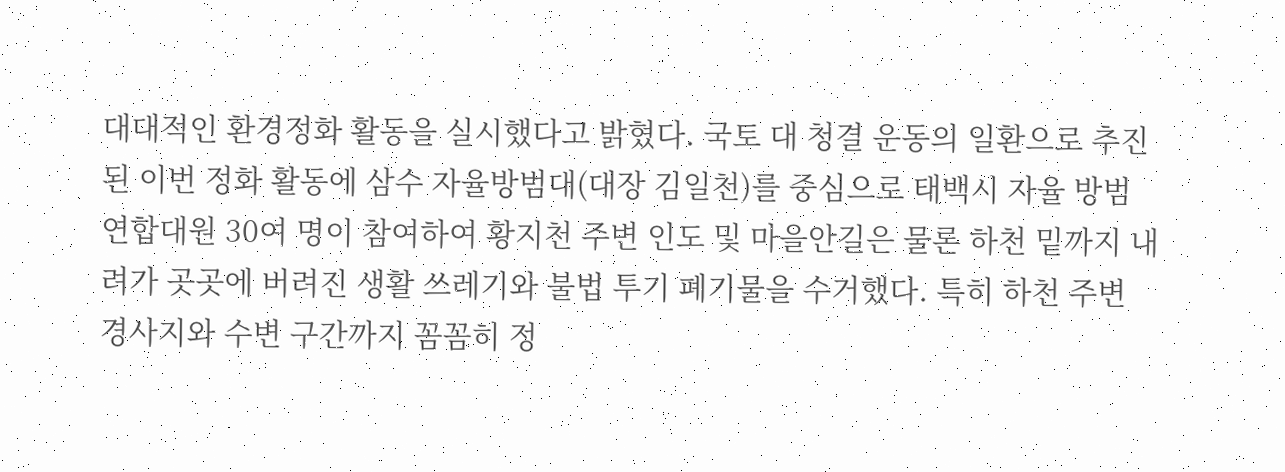대대적인 환경정화 활동을 실시했다고 밝혔다. 국토 대 청결 운동의 일환으로 추진된 이번 정화 활동에 삼수 자율방범대(대장 김일천)를 중심으로 태백시 자율 방범 연합대원 30여 명이 참여하여 황지천 주변 인도 및 마을안길은 물론 하천 밑까지 내려가 곳곳에 버려진 생활 쓰레기와 불법 투기 폐기물을 수거했다. 특히 하천 주변 경사지와 수변 구간까지 꼼꼼히 정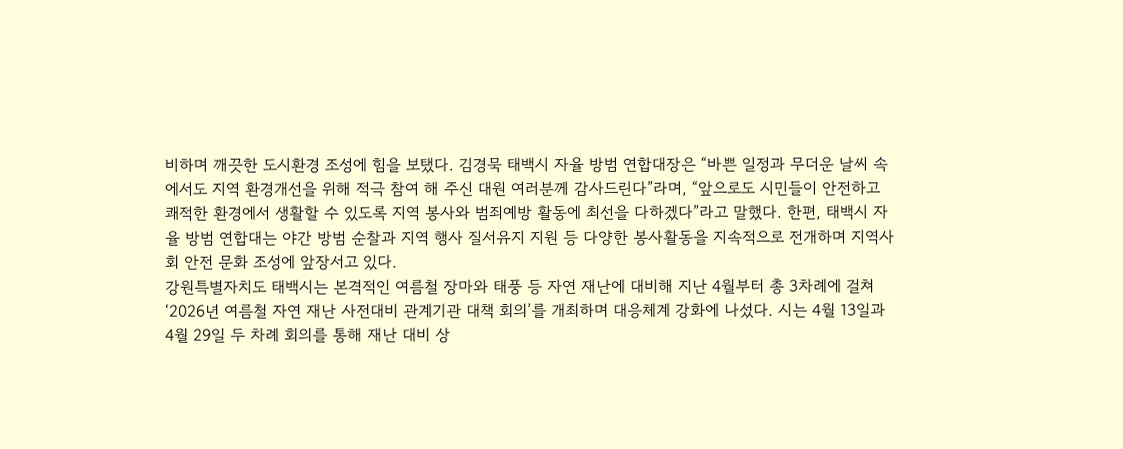비하며 깨끗한 도시환경 조성에 힘을 보탰다. 김경묵 태백시 자율 방범 연합대장은 “바쁜 일정과 무더운 날씨 속에서도 지역 환경개선을 위해 적극 참여 해 주신 대원 여러분께 감사드린다”라며, “앞으로도 시민들이 안전하고 쾌적한 환경에서 생활할 수 있도록 지역 봉사와 범죄예방 활동에 최선을 다하겠다”라고 말했다. 한편, 태백시 자율 방범 연합대는 야간 방범 순찰과 지역 행사 질서유지 지원 등 다양한 봉사활동을 지속적으로 전개하며 지역사회 안전 문화 조성에 앞장서고 있다.
강원특별자치도 태백시는 본격적인 여름철 장마와 태풍 등 자연 재난에 대비해 지난 4월부터 총 3차례에 걸쳐 ‘2026년 여름철 자연 재난 사전대비 관계기관 대책 회의’를 개최하며 대응체계 강화에 나섰다. 시는 4월 13일과 4월 29일 두 차례 회의를 통해 재난 대비 상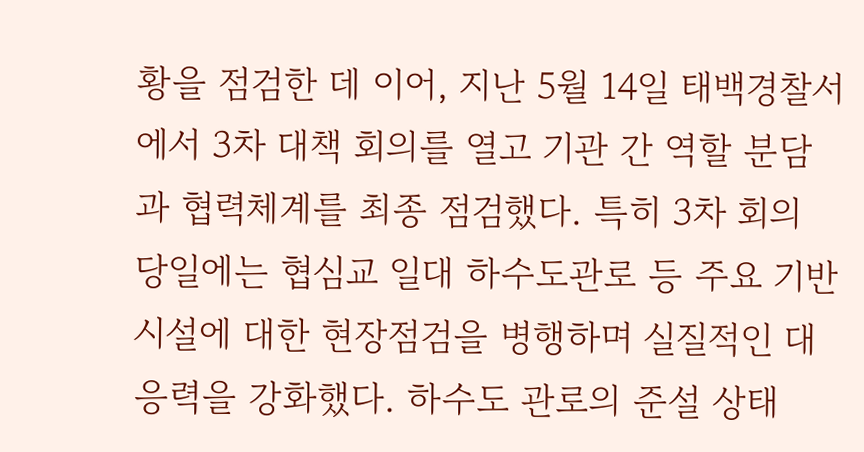황을 점검한 데 이어, 지난 5월 14일 태백경찰서에서 3차 대책 회의를 열고 기관 간 역할 분담과 협력체계를 최종 점검했다. 특히 3차 회의 당일에는 협심교 일대 하수도관로 등 주요 기반시설에 대한 현장점검을 병행하며 실질적인 대응력을 강화했다. 하수도 관로의 준설 상태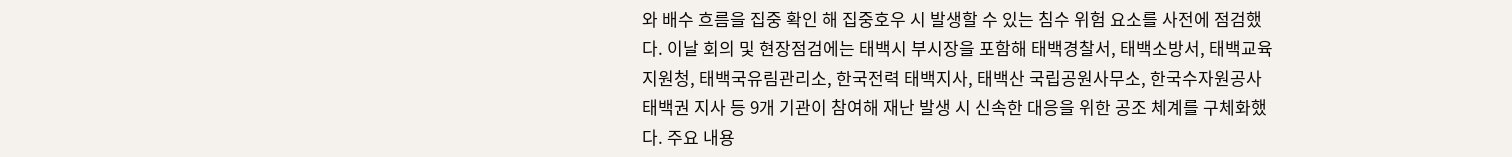와 배수 흐름을 집중 확인 해 집중호우 시 발생할 수 있는 침수 위험 요소를 사전에 점검했다. 이날 회의 및 현장점검에는 태백시 부시장을 포함해 태백경찰서, 태백소방서, 태백교육지원청, 태백국유림관리소, 한국전력 태백지사, 태백산 국립공원사무소, 한국수자원공사 태백권 지사 등 9개 기관이 참여해 재난 발생 시 신속한 대응을 위한 공조 체계를 구체화했다. 주요 내용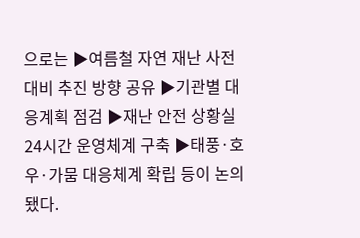으로는 ▶여름철 자연 재난 사전대비 추진 방향 공유 ▶기관별 대응계획 점검 ▶재난 안전 상황실 24시간 운영체계 구축 ▶태풍·호우·가뭄 대응체계 확립 등이 논의됐다.